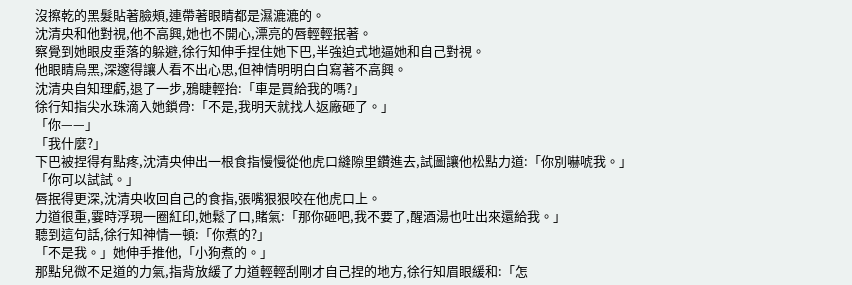沒擦乾的黑髮貼著臉頰,連帶著眼睛都是濕漉漉的。
沈清央和他對視,他不高興,她也不開心,漂亮的唇輕輕抿著。
察覺到她眼皮垂落的躲避,徐行知伸手捏住她下巴,半強迫式地逼她和自己對視。
他眼睛烏黑,深邃得讓人看不出心思,但神情明明白白寫著不高興。
沈清央自知理虧,退了一步,鴉睫輕抬:「車是買給我的嗎?」
徐行知指尖水珠滴入她鎖骨:「不是,我明天就找人返廠砸了。」
「你——」
「我什麼?」
下巴被捏得有點疼,沈清央伸出一根食指慢慢從他虎口縫隙里鑽進去,試圖讓他松點力道:「你別嚇唬我。」
「你可以試試。」
唇抿得更深,沈清央收回自己的食指,張嘴狠狠咬在他虎口上。
力道很重,霎時浮現一圈紅印,她鬆了口,賭氣:「那你砸吧,我不要了,醒酒湯也吐出來還給我。」
聽到這句話,徐行知神情一頓:「你煮的?」
「不是我。」她伸手推他,「小狗煮的。」
那點兒微不足道的力氣,指背放緩了力道輕輕刮剛才自己捏的地方,徐行知眉眼緩和:「怎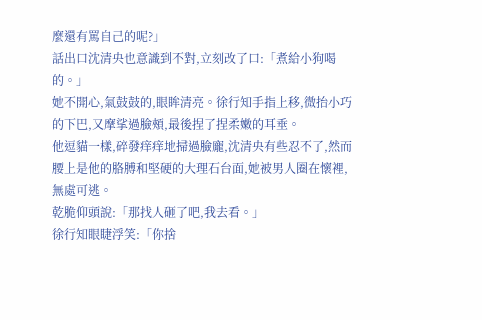麼還有罵自己的呢?」
話出口沈清央也意識到不對,立刻改了口:「煮給小狗喝的。」
她不開心,氣鼓鼓的,眼眸清亮。徐行知手指上移,微抬小巧的下巴,又摩挲過臉頰,最後捏了捏柔嫩的耳垂。
他逗貓一樣,碎發痒痒地掃過臉龐,沈清央有些忍不了,然而腰上是他的胳膊和堅硬的大理石台面,她被男人圈在懷裡,無處可逃。
乾脆仰頭說:「那找人砸了吧,我去看。」
徐行知眼睫浮笑:「你捨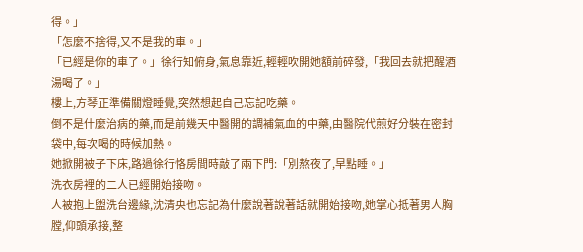得。」
「怎麼不捨得,又不是我的車。」
「已經是你的車了。」徐行知俯身,氣息靠近,輕輕吹開她額前碎發,「我回去就把醒酒湯喝了。」
樓上,方琴正準備關燈睡覺,突然想起自己忘記吃藥。
倒不是什麼治病的藥,而是前幾天中醫開的調補氣血的中藥,由醫院代煎好分裝在密封袋中,每次喝的時候加熱。
她掀開被子下床,路過徐行恪房間時敲了兩下門:「別熬夜了,早點睡。」
洗衣房裡的二人已經開始接吻。
人被抱上盥洗台邊緣,沈清央也忘記為什麼說著說著話就開始接吻,她掌心抵著男人胸膛,仰頭承接,整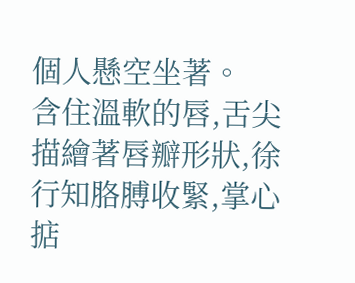個人懸空坐著。
含住溫軟的唇,舌尖描繪著唇瓣形狀,徐行知胳膊收緊,掌心掂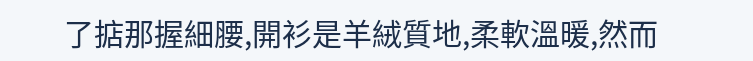了掂那握細腰,開衫是羊絨質地,柔軟溫暖,然而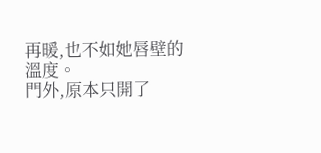再暖,也不如她唇壁的溫度。
門外,原本只開了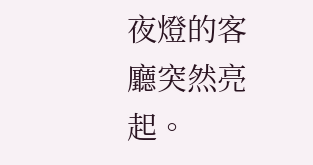夜燈的客廳突然亮起。